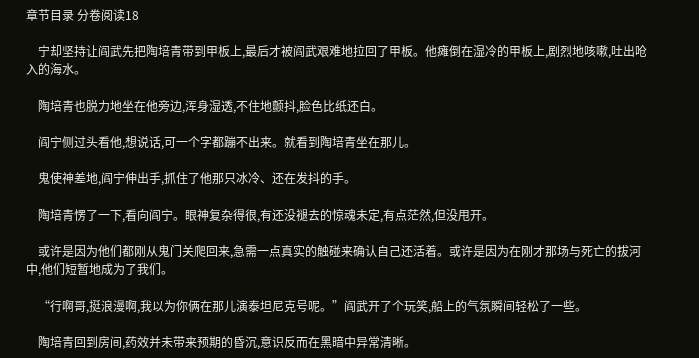章节目录 分卷阅读18

    宁却坚持让阎武先把陶培青带到甲板上,最后才被阎武艰难地拉回了甲板。他瘫倒在湿冷的甲板上,剧烈地咳嗽,吐出呛入的海水。

    陶培青也脱力地坐在他旁边,浑身湿透,不住地颤抖,脸色比纸还白。

    阎宁侧过头看他,想说话,可一个字都蹦不出来。就看到陶培青坐在那儿。

    鬼使神差地,阎宁伸出手,抓住了他那只冰冷、还在发抖的手。

    陶培青愣了一下,看向阎宁。眼神复杂得很,有还没褪去的惊魂未定,有点茫然,但没甩开。

    或许是因为他们都刚从鬼门关爬回来,急需一点真实的触碰来确认自己还活着。或许是因为在刚才那场与死亡的拔河中,他们短暂地成为了我们。

    “行啊哥,挺浪漫啊,我以为你俩在那儿演泰坦尼克号呢。”阎武开了个玩笑,船上的气氛瞬间轻松了一些。

    陶培青回到房间,药效并未带来预期的昏沉,意识反而在黑暗中异常清晰。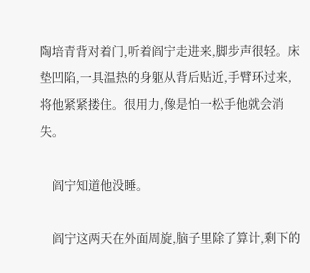陶培青背对着门,听着阎宁走进来,脚步声很轻。床垫凹陷,一具温热的身躯从背后贴近,手臂环过来,将他紧紧搂住。很用力,像是怕一松手他就会消失。

    阎宁知道他没睡。

    阎宁这两天在外面周旋,脑子里除了算计,剩下的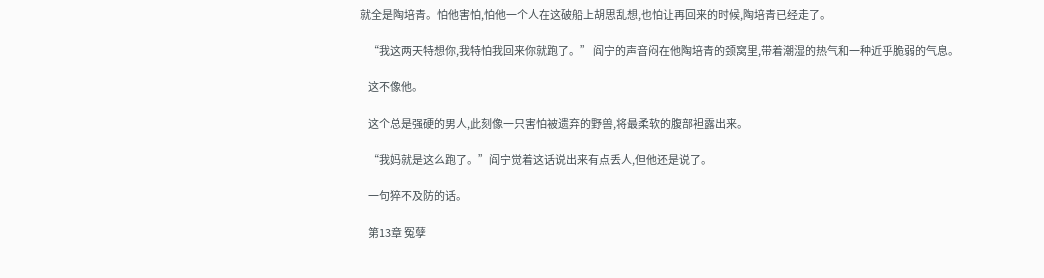就全是陶培青。怕他害怕,怕他一个人在这破船上胡思乱想,也怕让再回来的时候,陶培青已经走了。

    “我这两天特想你,我特怕我回来你就跑了。” 阎宁的声音闷在他陶培青的颈窝里,带着潮湿的热气和一种近乎脆弱的气息。

    这不像他。

    这个总是强硬的男人,此刻像一只害怕被遗弃的野兽,将最柔软的腹部袒露出来。

    “我妈就是这么跑了。”阎宁觉着这话说出来有点丢人,但他还是说了。

    一句猝不及防的话。

    第13章 冤孽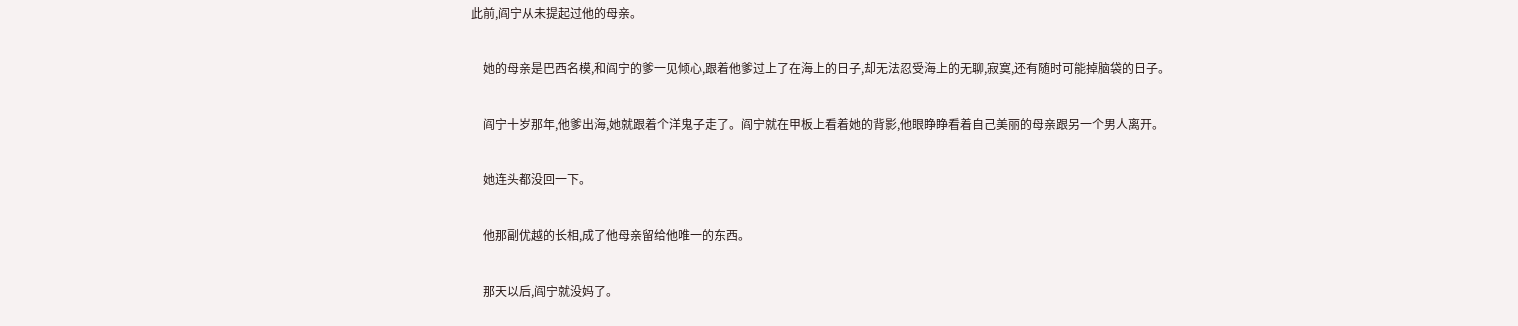此前,阎宁从未提起过他的母亲。

    她的母亲是巴西名模,和阎宁的爹一见倾心,跟着他爹过上了在海上的日子,却无法忍受海上的无聊,寂寞,还有随时可能掉脑袋的日子。

    阎宁十岁那年,他爹出海,她就跟着个洋鬼子走了。阎宁就在甲板上看着她的背影,他眼睁睁看着自己美丽的母亲跟另一个男人离开。

    她连头都没回一下。

    他那副优越的长相,成了他母亲留给他唯一的东西。

    那天以后,阎宁就没妈了。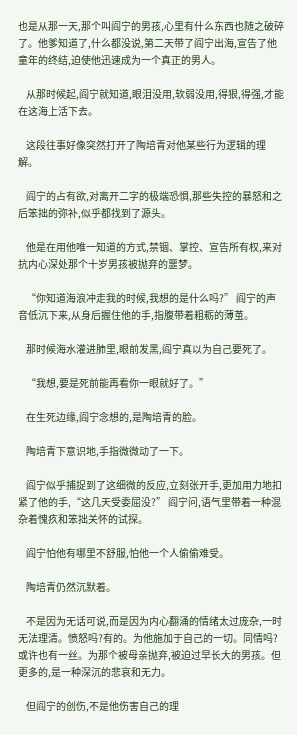也是从那一天,那个叫阎宁的男孩,心里有什么东西也随之破碎了。他爹知道了,什么都没说,第二天带了阎宁出海,宣告了他童年的终结,迫使他迅速成为一个真正的男人。

    从那时候起,阎宁就知道,眼泪没用,软弱没用,得狠,得强,才能在这海上活下去。

    这段往事好像突然打开了陶培青对他某些行为逻辑的理解。

    阎宁的占有欲,对离开二字的极端恐惧,那些失控的暴怒和之后笨拙的弥补,似乎都找到了源头。

    他是在用他唯一知道的方式,禁锢、掌控、宣告所有权,来对抗内心深处那个十岁男孩被抛弃的噩梦。

    “你知道海浪冲走我的时候,我想的是什么吗?” 阎宁的声音低沉下来,从身后握住他的手,指腹带着粗粝的薄茧。

    那时候海水灌进肺里,眼前发黑,阎宁真以为自己要死了。

    “我想,要是死前能再看你一眼就好了。”

    在生死边缘,阎宁念想的,是陶培青的脸。

    陶培青下意识地,手指微微动了一下。

    阎宁似乎捕捉到了这细微的反应,立刻张开手,更加用力地扣紧了他的手,“这几天受委屈没?” 阎宁问,语气里带着一种混杂着愧疚和笨拙关怀的试探。

    阎宁怕他有哪里不舒服,怕他一个人偷偷难受。

    陶培青仍然沉默着。

    不是因为无话可说,而是因为内心翻涌的情绪太过庞杂,一时无法理清。愤怒吗?有的。为他施加于自己的一切。同情吗?或许也有一丝。为那个被母亲抛弃,被迫过早长大的男孩。但更多的,是一种深沉的悲哀和无力。

    但阎宁的创伤,不是他伤害自己的理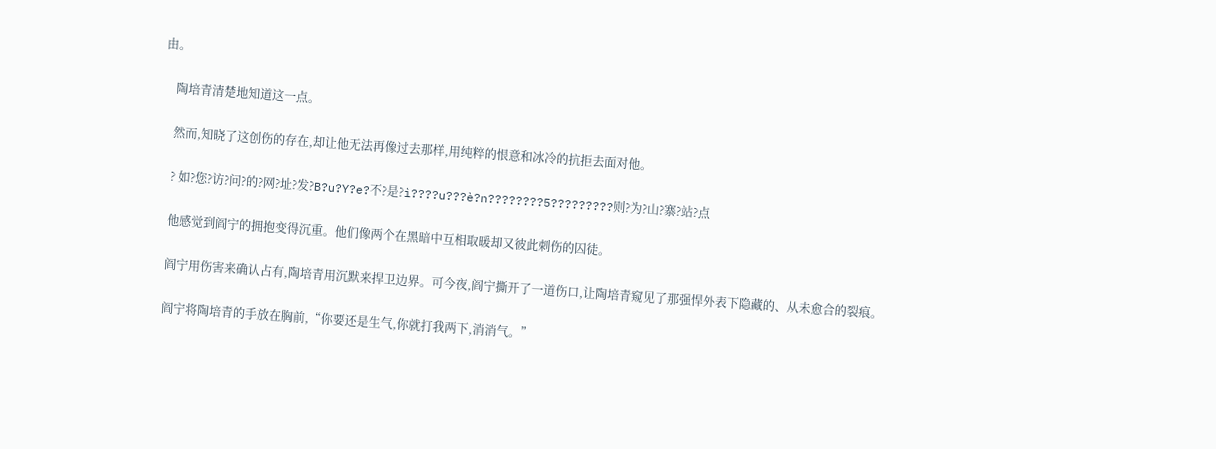由。

    陶培青清楚地知道这一点。

    然而,知晓了这创伤的存在,却让他无法再像过去那样,用纯粹的恨意和冰冷的抗拒去面对他。

    ? 如?您?访?问?的?网?址?发?B?u?Y?e?不?是?ì????u???è?n????????5?????????则?为?山?寨?站?点

    他感觉到阎宁的拥抱变得沉重。他们像两个在黑暗中互相取暖却又彼此刺伤的囚徒。

    阎宁用伤害来确认占有,陶培青用沉默来捍卫边界。可今夜,阎宁撕开了一道伤口,让陶培青窥见了那强悍外表下隐藏的、从未愈合的裂痕。

    阎宁将陶培青的手放在胸前,“你要还是生气,你就打我两下,消消气。”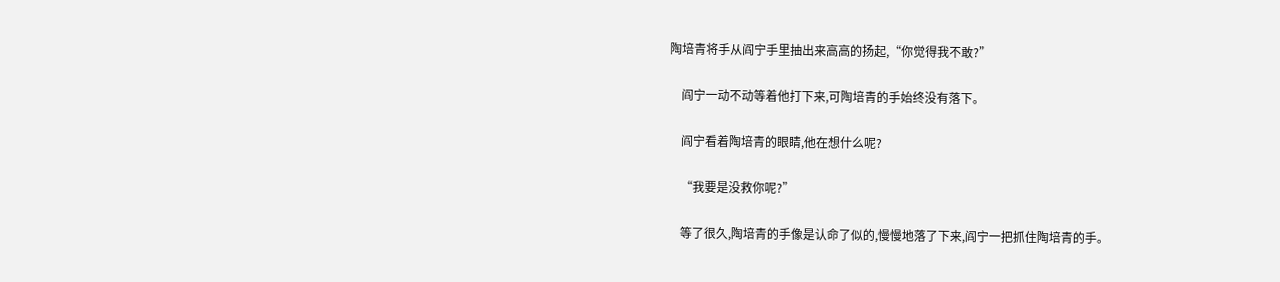陶培青将手从阎宁手里抽出来高高的扬起,“你觉得我不敢?”

    阎宁一动不动等着他打下来,可陶培青的手始终没有落下。

    阎宁看着陶培青的眼睛,他在想什么呢?

    “我要是没救你呢?”

    等了很久,陶培青的手像是认命了似的,慢慢地落了下来,阎宁一把抓住陶培青的手。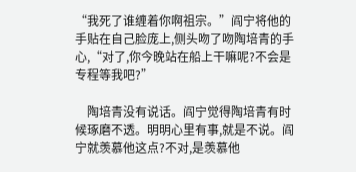“我死了谁缠着你啊祖宗。”阎宁将他的手贴在自己脸庞上,侧头吻了吻陶培青的手心,“对了,你今晚站在船上干嘛呢?不会是专程等我吧?”

    陶培青没有说话。阎宁觉得陶培青有时候琢磨不透。明明心里有事,就是不说。阎宁就羡慕他这点?不对,是羡慕他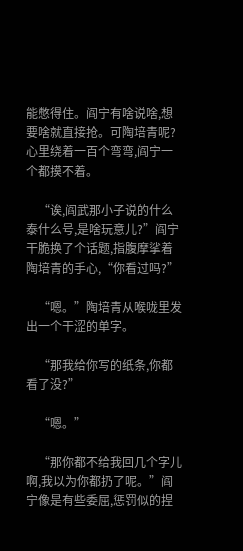能憋得住。阎宁有啥说啥,想要啥就直接抢。可陶培青呢?心里绕着一百个弯弯,阎宁一个都摸不着。

    “诶,阎武那小子说的什么泰什么号,是啥玩意儿?”阎宁干脆换了个话题,指腹摩挲着陶培青的手心,“你看过吗?”

    “嗯。”陶培青从喉咙里发出一个干涩的单字。

    “那我给你写的纸条,你都看了没?”

    “嗯。”

    “那你都不给我回几个字儿啊,我以为你都扔了呢。”阎宁像是有些委屈,惩罚似的捏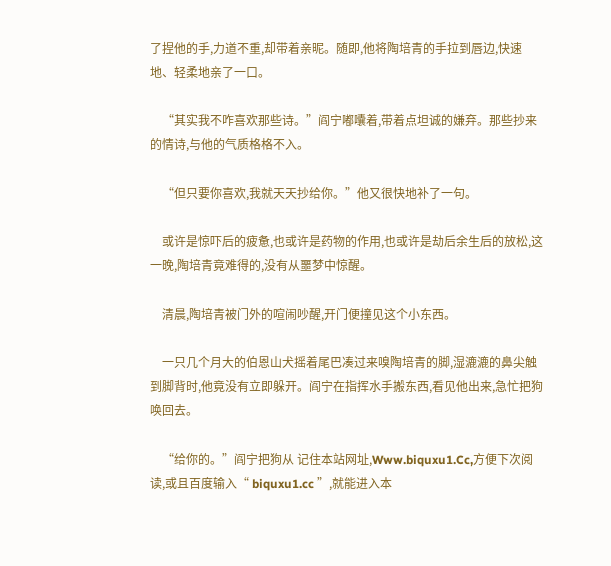了捏他的手,力道不重,却带着亲昵。随即,他将陶培青的手拉到唇边,快速地、轻柔地亲了一口。

    “其实我不咋喜欢那些诗。”阎宁嘟囔着,带着点坦诚的嫌弃。那些抄来的情诗,与他的气质格格不入。

    “但只要你喜欢,我就天天抄给你。”他又很快地补了一句。

    或许是惊吓后的疲惫,也或许是药物的作用,也或许是劫后余生后的放松,这一晚,陶培青竟难得的,没有从噩梦中惊醒。

    清晨,陶培青被门外的喧闹吵醒,开门便撞见这个小东西。

    一只几个月大的伯恩山犬摇着尾巴凑过来嗅陶培青的脚,湿漉漉的鼻尖触到脚背时,他竟没有立即躲开。阎宁在指挥水手搬东西,看见他出来,急忙把狗唤回去。

    “给你的。”阎宁把狗从 记住本站网址,Www.biquxu1.Cc,方便下次阅读,或且百度输入“ biquxu1.cc ”,就能进入本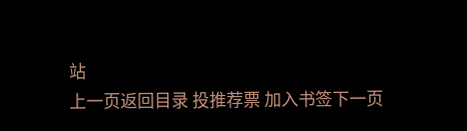站
上一页返回目录 投推荐票 加入书签下一页